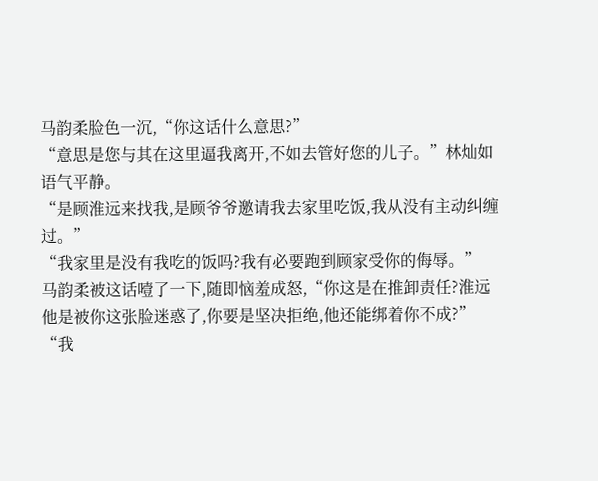马韵柔脸色一沉,“你这话什么意思?”
“意思是您与其在这里逼我离开,不如去管好您的儿子。”林灿如语气平静。
“是顾淮远来找我,是顾爷爷邀请我去家里吃饭,我从没有主动纠缠过。”
“我家里是没有我吃的饭吗?我有必要跑到顾家受你的侮辱。”
马韵柔被这话噎了一下,随即恼羞成怒,“你这是在推卸责任?淮远他是被你这张脸迷惑了,你要是坚决拒绝,他还能绑着你不成?”
“我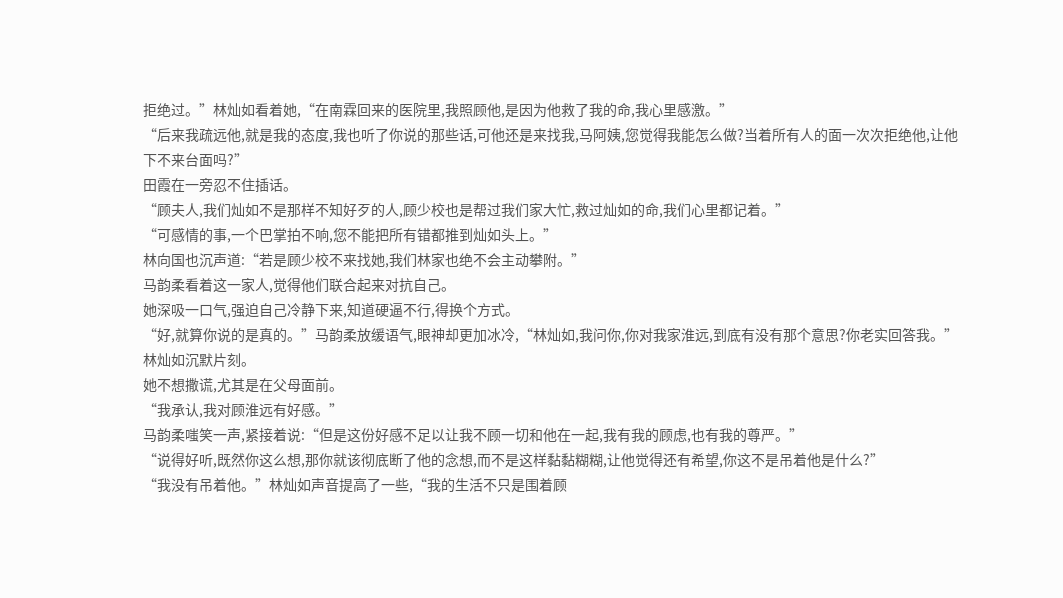拒绝过。”林灿如看着她,“在南霖回来的医院里,我照顾他,是因为他救了我的命,我心里感激。”
“后来我疏远他,就是我的态度,我也听了你说的那些话,可他还是来找我,马阿姨,您觉得我能怎么做?当着所有人的面一次次拒绝他,让他下不来台面吗?”
田霞在一旁忍不住插话。
“顾夫人,我们灿如不是那样不知好歹的人,顾少校也是帮过我们家大忙,救过灿如的命,我们心里都记着。”
“可感情的事,一个巴掌拍不响,您不能把所有错都推到灿如头上。”
林向国也沉声道:“若是顾少校不来找她,我们林家也绝不会主动攀附。”
马韵柔看着这一家人,觉得他们联合起来对抗自己。
她深吸一口气,强迫自己冷静下来,知道硬逼不行,得换个方式。
“好,就算你说的是真的。”马韵柔放缓语气,眼神却更加冰冷,“林灿如,我问你,你对我家淮远,到底有没有那个意思?你老实回答我。”
林灿如沉默片刻。
她不想撒谎,尤其是在父母面前。
“我承认,我对顾淮远有好感。”
马韵柔嗤笑一声,紧接着说:“但是这份好感不足以让我不顾一切和他在一起,我有我的顾虑,也有我的尊严。”
“说得好听,既然你这么想,那你就该彻底断了他的念想,而不是这样黏黏糊糊,让他觉得还有希望,你这不是吊着他是什么?”
“我没有吊着他。”林灿如声音提高了一些,“我的生活不只是围着顾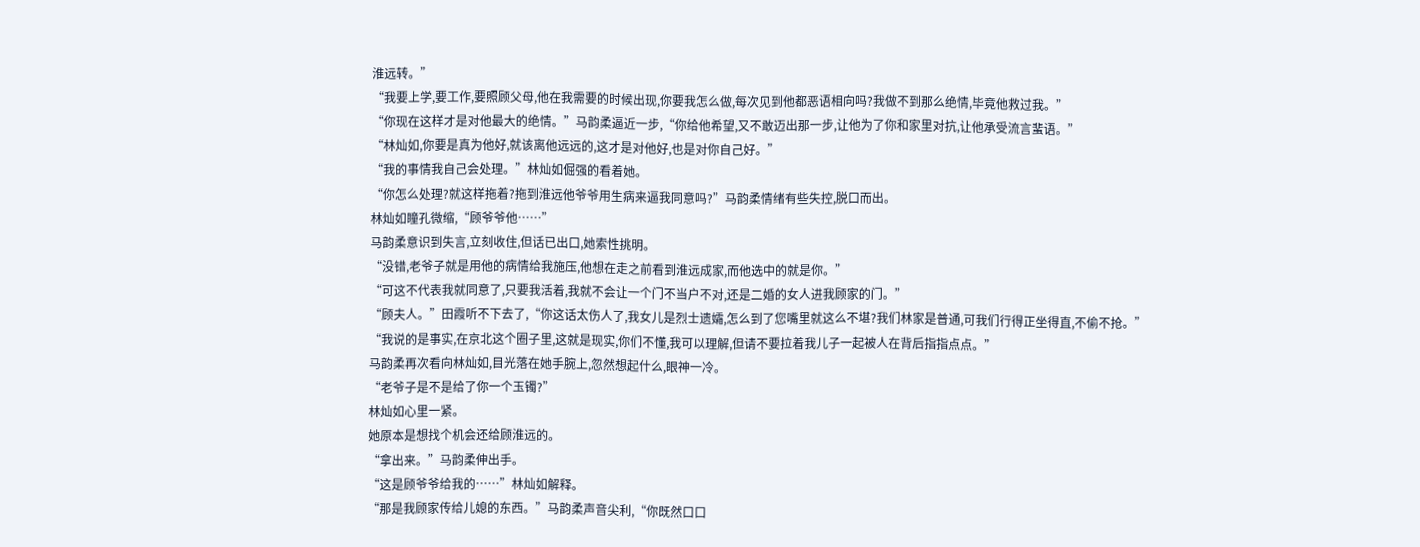淮远转。”
“我要上学,要工作,要照顾父母,他在我需要的时候出现,你要我怎么做,每次见到他都恶语相向吗?我做不到那么绝情,毕竟他救过我。”
“你现在这样才是对他最大的绝情。”马韵柔逼近一步,“你给他希望,又不敢迈出那一步,让他为了你和家里对抗,让他承受流言蜚语。”
“林灿如,你要是真为他好,就该离他远远的,这才是对他好,也是对你自己好。”
“我的事情我自己会处理。”林灿如倔强的看着她。
“你怎么处理?就这样拖着?拖到淮远他爷爷用生病来逼我同意吗?”马韵柔情绪有些失控,脱口而出。
林灿如瞳孔微缩,“顾爷爷他……”
马韵柔意识到失言,立刻收住,但话已出口,她索性挑明。
“没错,老爷子就是用他的病情给我施压,他想在走之前看到淮远成家,而他选中的就是你。”
“可这不代表我就同意了,只要我活着,我就不会让一个门不当户不对,还是二婚的女人进我顾家的门。”
“顾夫人。”田霞听不下去了,“你这话太伤人了,我女儿是烈士遗孀,怎么到了您嘴里就这么不堪?我们林家是普通,可我们行得正坐得直,不偷不抢。”
“我说的是事实,在京北这个圈子里,这就是现实,你们不懂,我可以理解,但请不要拉着我儿子一起被人在背后指指点点。”
马韵柔再次看向林灿如,目光落在她手腕上,忽然想起什么,眼神一冷。
“老爷子是不是给了你一个玉镯?”
林灿如心里一紧。
她原本是想找个机会还给顾淮远的。
“拿出来。”马韵柔伸出手。
“这是顾爷爷给我的……”林灿如解释。
“那是我顾家传给儿媳的东西。”马韵柔声音尖利,“你既然口口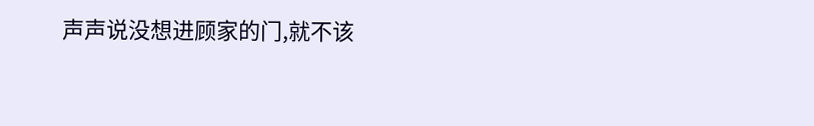声声说没想进顾家的门,就不该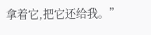拿着它,把它还给我。”